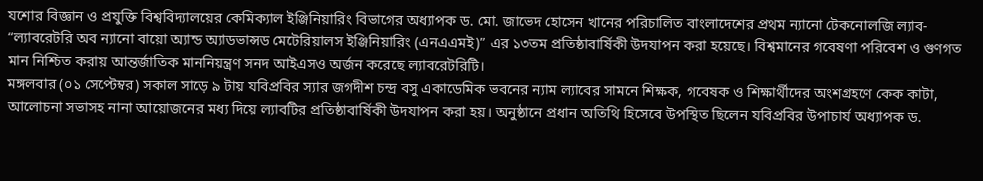যশোর বিজ্ঞান ও প্রযুক্তি বিশ্ববিদ্যালয়ের কেমিক্যাল ইঞ্জিনিয়ারিং বিভাগের অধ্যাপক ড. মো. জাভেদ হোসেন খানের পরিচালিত বাংলাদেশের প্রথম ন্যানো টেকনোলজি ল্যাব- “ল্যাবরেটরি অব ন্যানো বায়ো অ্যান্ড অ্যাডভান্সড মেটেরিয়ালস ইঞ্জিনিয়ারিং (এনএএমই)” এর ১৩তম প্রতিষ্ঠাবার্ষিকী উদযাপন করা হয়েছে। বিশ্বমানের গবেষণা পরিবেশ ও গুণগত মান নিশ্চিত করায় আন্তর্জাতিক মাননিয়ন্ত্রণ সনদ আইএসও অর্জন করেছে ল্যাবরেটরিটি।
মঙ্গলবার (০১ সেপ্টেম্বর) সকাল সাড়ে ৯ টায় যবিপ্রবির স্যার জগদীশ চন্দ্র বসু একাডেমিক ভবনের ন্যাম ল্যাবের সামনে শিক্ষক, গবেষক ও শিক্ষার্থীদের অংশগ্রহণে কেক কাটা, আলোচনা সভাসহ নানা আয়োজনের মধ্য দিয়ে ল্যাবটির প্রতিষ্ঠাবার্ষিকী উদযাপন করা হয়। অনুষ্ঠানে প্রধান অতিথি হিসেবে উপস্থিত ছিলেন যবিপ্রবির উপাচার্য অধ্যাপক ড.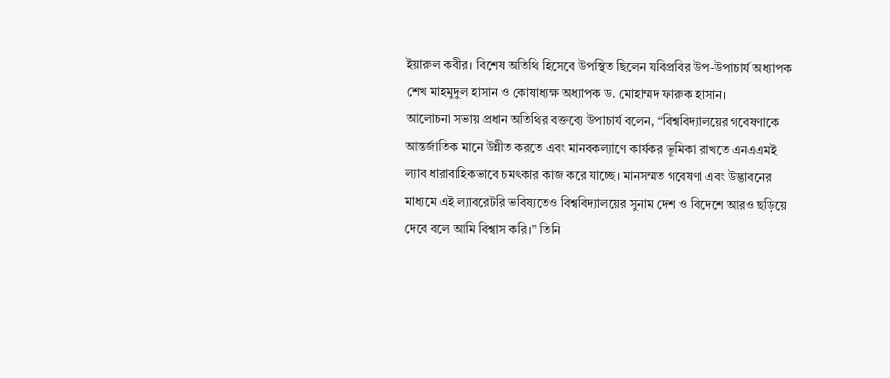ইয়ারুল কবীর। বিশেষ অতিথি হিসেবে উপস্থিত ছিলেন যবিপ্রবির উপ-উপাচার্য অধ্যাপক শেখ মাহমুদুল হাসান ও কোষাধ্যক্ষ অধ্যাপক ড. মোহাম্মদ ফারুক হাসান।
আলোচনা সভায় প্রধান অতিথির বক্তব্যে উপাচার্য বলেন, “বিশ্ববিদ্যালয়ের গবেষণাকে আন্তর্জাতিক মানে উন্নীত করতে এবং মানবকল্যাণে কার্যকর ভূমিকা রাখতে এনএএমই ল্যাব ধারাবাহিকভাবে চমৎকার কাজ করে যাচ্ছে। মানসম্মত গবেষণা এবং উদ্ভাবনের মাধ্যমে এই ল্যাবরেটরি ভবিষ্যতেও বিশ্ববিদ্যালয়ের সুনাম দেশ ও বিদেশে আরও ছড়িয়ে দেবে বলে আমি বিশ্বাস করি।” তিনি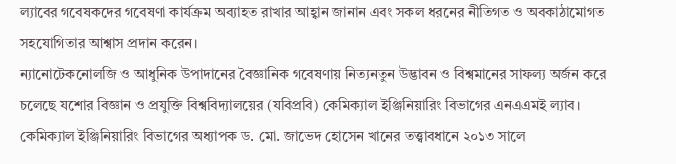ল্যাবের গবেষকদের গবেষণা কার্যক্রম অব্যাহত রাখার আহ্বান জানান এবং সকল ধরনের নীতিগত ও অবকাঠামোগত সহযোগিতার আশ্বাস প্রদান করেন।
ন্যানোটেকনোলজি ও আধুনিক উপাদানের বৈজ্ঞানিক গবেষণায় নিত্যনতুন উদ্ভাবন ও বিশ্বমানের সাফল্য অর্জন করে চলেছে যশোর বিজ্ঞান ও প্রযুক্তি বিশ্ববিদ্যালয়ের (যবিপ্রবি) কেমিক্যাল ইঞ্জিনিয়ারিং বিভাগের এনএএমই ল্যাব। কেমিক্যাল ইঞ্জিনিয়ারিং বিভাগের অধ্যাপক ড. মো. জাভেদ হোসেন খানের তত্ত্বাবধানে ২০১৩ সালে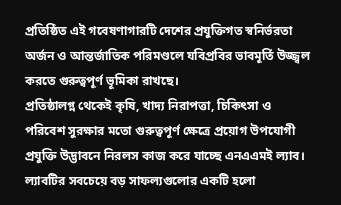প্রতিষ্ঠিত এই গবেষণাগারটি দেশের প্রযুক্তিগত স্বনির্ভরতা অর্জন ও আন্তর্জাতিক পরিমণ্ডলে যবিপ্রবির ভাবমূর্তি উজ্জ্বল করতে গুরুত্বপূর্ণ ভূমিকা রাখছে।
প্রতিষ্ঠালগ্ন থেকেই কৃষি, খাদ্য নিরাপত্তা, চিকিৎসা ও পরিবেশ সুরক্ষার মতো গুরুত্বপূর্ণ ক্ষেত্রে প্রয়োগ উপযোগী প্রযুক্তি উদ্ভাবনে নিরলস কাজ করে যাচ্ছে এনএএমই ল্যাব। ল্যাবটির সবচেয়ে বড় সাফল্যগুলোর একটি হলো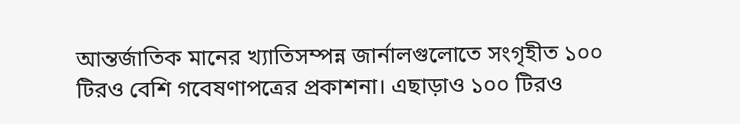আন্তর্জাতিক মানের খ্যাতিসম্পন্ন জার্নালগুলোতে সংগৃহীত ১০০ টিরও বেশি গবেষণাপত্রের প্রকাশনা। এছাড়াও ১০০ টিরও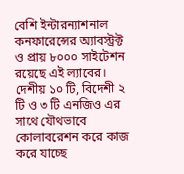বেশি ইন্টারন্যাশনাল কনফারেন্সের অ্যাবস্ট্রক্ট ও প্রায় ৮০০০ সাইটেশন রয়েছে এই ল্যাবের। দেশীয় ১০ টি, বিদেশী ২ টি ও ৩ টি এনজিও এর সাথে যৌথভাবে কোলাবরেশন করে কাজ করে যাচ্ছে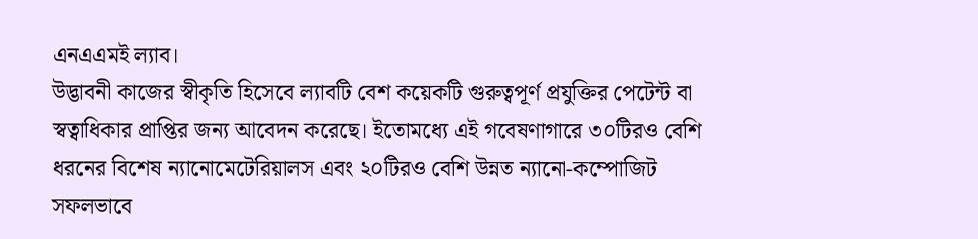এনএএমই ল্যাব।
উদ্ভাবনী কাজের স্বীকৃতি হিসেবে ল্যাবটি বেশ কয়েকটি গুরুত্বপূর্ণ প্রযুক্তির পেটেন্ট বা স্বত্বাধিকার প্রাপ্তির জন্য আবেদন করেছে। ইতোমধ্যে এই গবেষণাগারে ৩০টিরও বেশি ধরনের বিশেষ ন্যানোমেটেরিয়ালস এবং ২০টিরও বেশি উন্নত ন্যানো-কম্পোজিট সফলভাবে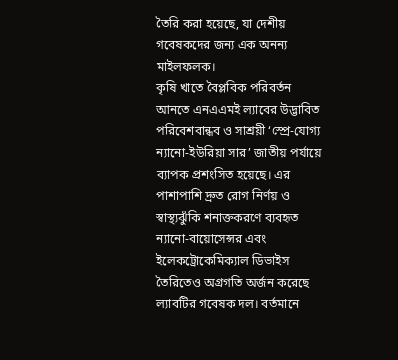তৈরি করা হয়েছে, যা দেশীয় গবেষকদের জন্য এক অনন্য মাইলফলক।
কৃষি খাতে বৈপ্লবিক পরিবর্তন আনতে এনএএমই ল্যাবের উদ্ভাবিত পরিবেশবান্ধব ও সাশ্রয়ী ‘স্প্রে-যোগ্য ন্যানো-ইউরিয়া সার’ জাতীয় পর্যায়ে ব্যাপক প্রশংসিত হয়েছে। এর পাশাপাশি দ্রুত রোগ নির্ণয় ও স্বাস্থ্যঝুঁকি শনাক্তকরণে ব্যবহৃত ন্যানো-বায়োসেন্সর এবং ইলেকট্রোকেমিক্যাল ডিভাইস তৈরিতেও অগ্রগতি অর্জন করেছে ল্যাবটির গবেষক দল। বর্তমানে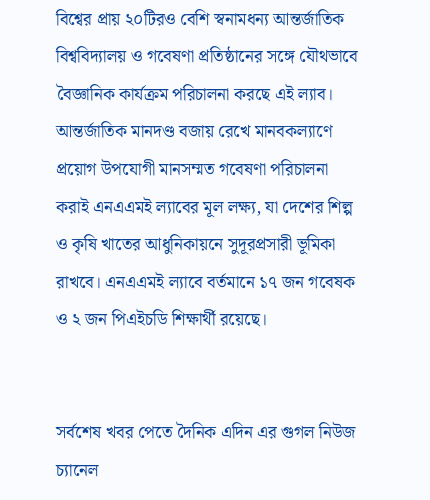বিশ্বের প্রায় ২০টিরও বেশি স্বনামধন্য আন্তর্জাতিক বিশ্ববিদ্যালয় ও গবেষণা প্রতিষ্ঠানের সঙ্গে যৌথভাবে বৈজ্ঞানিক কার্যক্রম পরিচালনা করছে এই ল্যাব।
আন্তর্জাতিক মানদণ্ড বজায় রেখে মানবকল্যাণে প্রয়োগ উপযোগী মানসম্মত গবেষণা পরিচালনা করাই এনএএমই ল্যাবের মূল লক্ষ্য, যা দেশের শিল্প ও কৃষি খাতের আধুনিকায়নে সুদূরপ্রসারী ভূমিকা রাখবে। এনএএমই ল্যাবে বর্তমানে ১৭ জন গবেষক ও ২ জন পিএইচডি শিক্ষার্থী রয়েছে।


সর্বশেষ খবর পেতে দৈনিক এদিন এর গুগল নিউজ চ্যানেল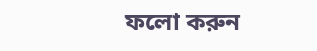ফলো করুন